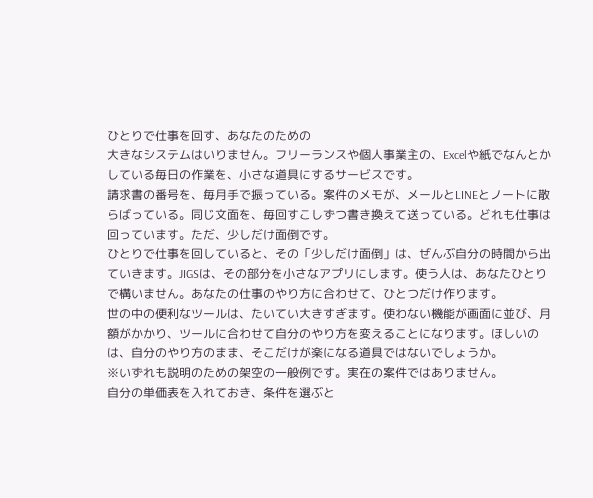ひとりで仕事を回す、あなたのための
大きなシステムはいりません。フリーランスや個人事業主の、Excelや紙でなんとかしている毎日の作業を、小さな道具にするサービスです。
請求書の番号を、毎月手で振っている。案件のメモが、メールとLINEとノートに散らばっている。同じ文面を、毎回すこしずつ書き換えて送っている。どれも仕事は回っています。ただ、少しだけ面倒です。
ひとりで仕事を回していると、その「少しだけ面倒」は、ぜんぶ自分の時間から出ていきます。JIGSは、その部分を小さなアプリにします。使う人は、あなたひとりで構いません。あなたの仕事のやり方に合わせて、ひとつだけ作ります。
世の中の便利なツールは、たいてい大きすぎます。使わない機能が画面に並び、月額がかかり、ツールに合わせて自分のやり方を変えることになります。ほしいのは、自分のやり方のまま、そこだけが楽になる道具ではないでしょうか。
※いずれも説明のための架空の一般例です。実在の案件ではありません。
自分の単価表を入れておき、条件を選ぶと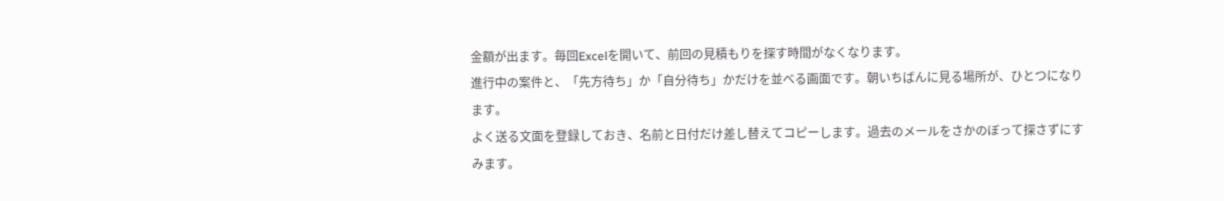金額が出ます。毎回Excelを開いて、前回の見積もりを探す時間がなくなります。
進行中の案件と、「先方待ち」か「自分待ち」かだけを並べる画面です。朝いちばんに見る場所が、ひとつになります。
よく送る文面を登録しておき、名前と日付だけ差し替えてコピーします。過去のメールをさかのぼって探さずにすみます。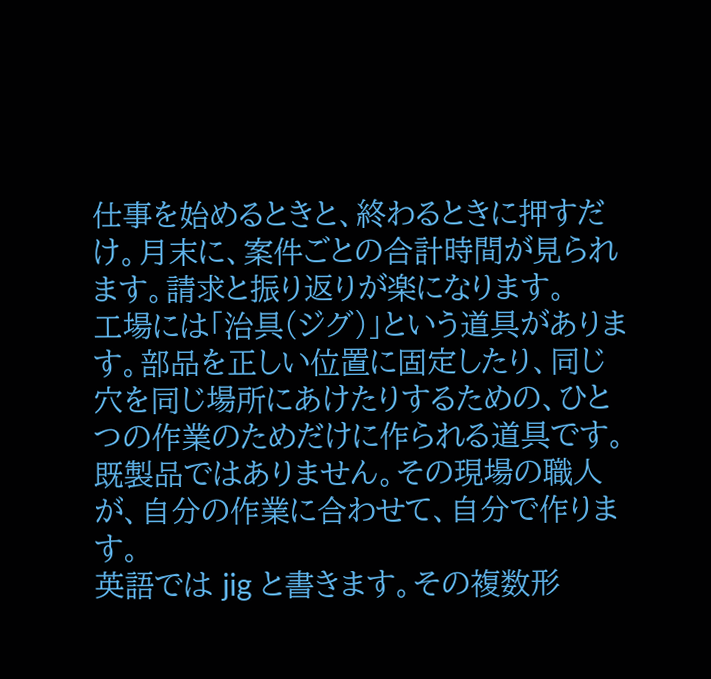仕事を始めるときと、終わるときに押すだけ。月末に、案件ごとの合計時間が見られます。請求と振り返りが楽になります。
工場には「治具(ジグ)」という道具があります。部品を正しい位置に固定したり、同じ穴を同じ場所にあけたりするための、ひとつの作業のためだけに作られる道具です。既製品ではありません。その現場の職人が、自分の作業に合わせて、自分で作ります。
英語では jig と書きます。その複数形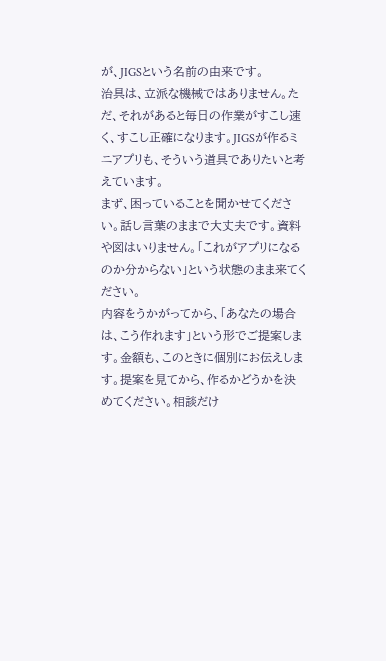が、JIGSという名前の由来です。
治具は、立派な機械ではありません。ただ、それがあると毎日の作業がすこし速く、すこし正確になります。JIGSが作るミニアプリも、そういう道具でありたいと考えています。
まず、困っていることを聞かせてください。話し言葉のままで大丈夫です。資料や図はいりません。「これがアプリになるのか分からない」という状態のまま来てください。
内容をうかがってから、「あなたの場合は、こう作れます」という形でご提案します。金額も、このときに個別にお伝えします。提案を見てから、作るかどうかを決めてください。相談だけ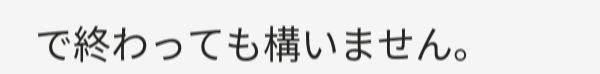で終わっても構いません。